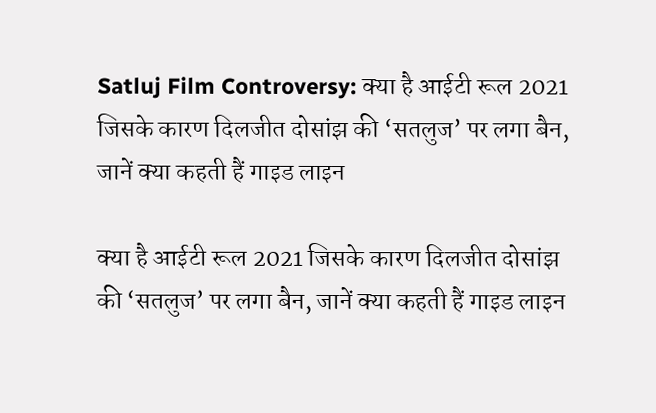Satluj Film Controversy: क्या है आईटी रूल 2021 जिसके कारण दिलजीत दोसांझ की ‘सतलुज’ पर लगा बैन, जानें क्या कहती हैं गाइड लाइन

क्या है आईटी रूल 2021 जिसके कारण दिलजीत दोसांझ की ‘सतलुज’ पर लगा बैन, जानें क्या कहती हैं गाइड लाइन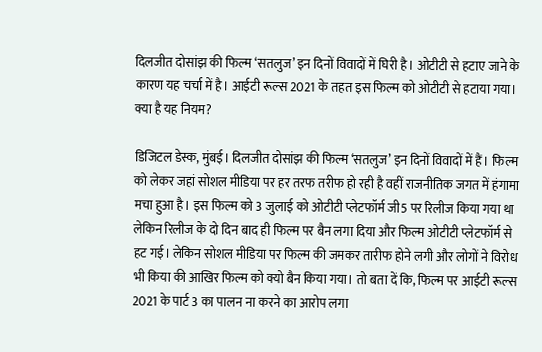दिलजीत दोसांझ की फिल्म ‘सतलुज’ इन दिनों विवादों में घिरी है। ओटीटी से हटाए जाने के कारण यह चर्चा में है। आईटी रूल्स 2021 के तहत इस फिल्म को ओटीटी से हटाया गया। क्या है यह नियम?

डिजिटल डेस्क, मुंबई। दिलजीत दोसांझ की फिल्म ‘सतलुज’ इन दिनों विवादों में हैं। फिल्म को लेकर जहां सोशल मीडिया पर हर तरफ तरीफ हो रही है वहीं राजनीतिक जगत में हंगामा मचा हुआ है। इस फिल्म को 3 जुलाई को ओटीटी प्लेटफॉर्म जी5 पर रिलीज किया गया था लेकिन रिलीज के दो दिन बाद ही फिल्म पर बैन लगा दिया और फिल्म ओटीटी प्लेटफॉर्म से हट गई। लेकिन सोशल मीडिया पर फिल्म की जमकर तारीफ होने लगी और लोगों ने विरोध भी किया की आखिर फिल्म को क्यो बैन किया गया। तो बता दें कि, फिल्म पर आईटी रूल्स 2021 के पार्ट 3 का पालन ना करने का आरोप लगा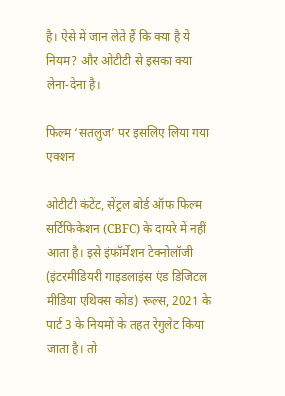है। ऐसे में जान लेते हैं कि क्या है ये नियम? और ओटीटी से इसका क्या लेना-देना है।

फिल्म ‘सतलुज’ पर इसलिए लिया गया एक्शन

ओटीटी कंटेंट, सेंट्रल बोर्ड ऑफ फिल्म सर्टिफिकेशन (CBFC) के दायरे में नहीं आता है। इसे इंफॉर्मेशन टेक्नोलॉजी (इंटरमीडियरी गाइडलाइंस एंड डिजिटल मीडिया एथिक्स कोड) रूल्स, 2021 के पार्ट 3 के नियमों के तहत रेगुलेट किया जाता है। तो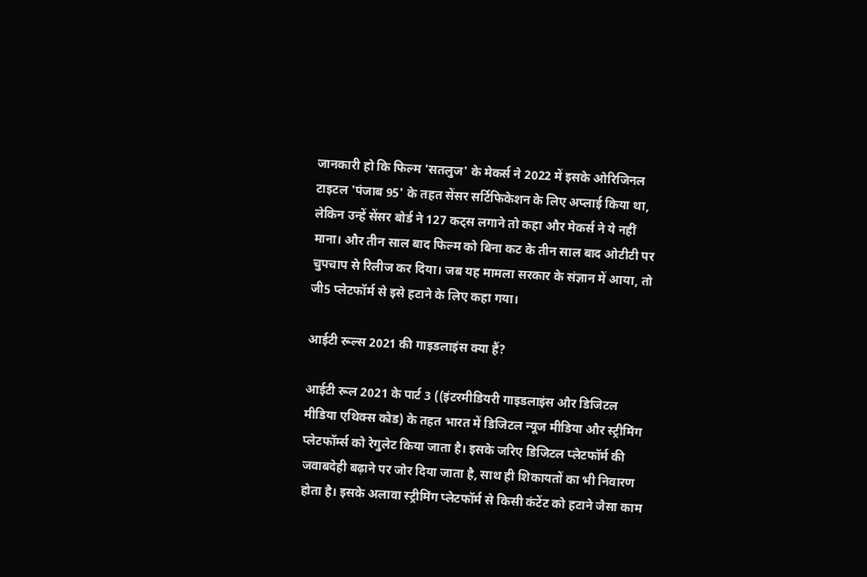जानकारी हो कि फिल्म 'सतलुज' के मेकर्स ने 2022 में इसके ओरिजिनल टाइटल 'पंजाब 95' के तहत सेंसर सर्टिफिकेशन के लिए अप्लाई किया था, लेकिन उन्हें सेंसर बोर्ड ने 127 कट्स लगाने तो कहा और मेकर्स ने ये नहीं माना। और तीन साल बाद फिल्म को बिना कट के तीन साल बाद ओटीटी पर चुपचाप से रिलीज कर दिया। जब यह मामला सरकार के संज्ञान में आया, तो जी5 प्लेटफॉर्म से इसे हटाने के लिए कहा गया।

आईटी रूल्स 2021 की गाइडलाइंस क्या हैं?

आईटी रूल 2021 के पार्ट 3 ((इंटरमीडियरी गाइडलाइंस और डिजिटल मीडिया एथिक्स कोड) के तहत भारत में डिजिटल न्यूज मीडिया और स्ट्रीमिंग प्लेटफॉर्म्स को रेगुलेट किया जाता है। इसके जरिए डिजिटल प्लेटफॉर्म की जवाबदेही बढ़ाने पर जोर दिया जाता है, साथ ही शिकायतों का भी निवारण होता है। इसके अलावा स्ट्रीमिंग प्लेटफॉर्म से किसी कंटेंट को हटाने जैसा काम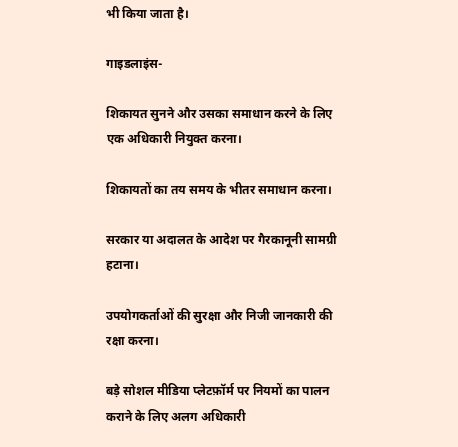भी किया जाता है।

गाइडलाइंस-

शिकायत सुनने और उसका समाधान करने के लिए एक अधिकारी नियुक्त करना।

शिकायतों का तय समय के भीतर समाधान करना।

सरकार या अदालत के आदेश पर गैरकानूनी सामग्री हटाना।

उपयोगकर्ताओं की सुरक्षा और निजी जानकारी की रक्षा करना।

बड़े सोशल मीडिया प्लेटफ़ॉर्म पर नियमों का पालन कराने के लिए अलग अधिकारी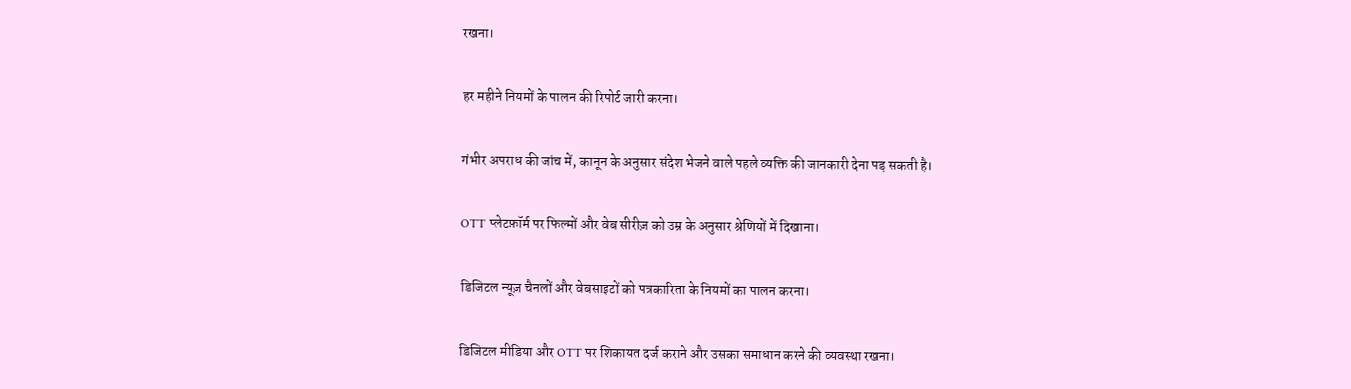रखना।

हर महीने नियमों के पालन की रिपोर्ट जारी करना।

गंभीर अपराध की जांच में, कानून के अनुसार संदेश भेजने वाले पहले व्यक्ति की जानकारी देना पड़ सकती है।

OTT प्लेटफ़ॉर्म पर फिल्मों और वेब सीरीज़ को उम्र के अनुसार श्रेणियों में दिखाना।

डिजिटल न्यूज़ चैनलों और वेबसाइटों को पत्रकारिता के नियमों का पालन करना।

डिजिटल मीडिया और OTT पर शिकायत दर्ज कराने और उसका समाधान करने की व्यवस्था रखना।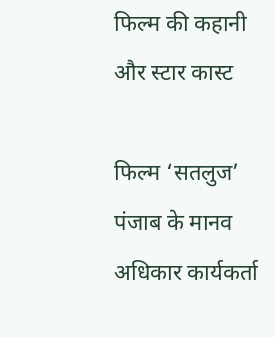फिल्म की कहानी और स्टार कास्ट

फिल्म ‘सतलुज’ पंजाब के मानव अधिकार कार्यकर्ता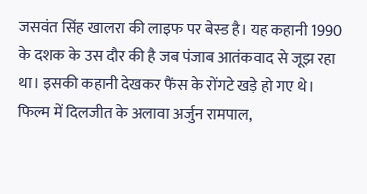जसवंत सिंह खालरा की लाइफ पर बेस्ड है। यह कहानी 1990 के दशक के उस दौर की है जब पंजाब आतंकवाद से जूझ रहा था। इसकी कहानी देखकर फैंस के रोंगटे खड़े हो गए थे। फिल्म में दिलजीत के अलावा अर्जुन रामपाल,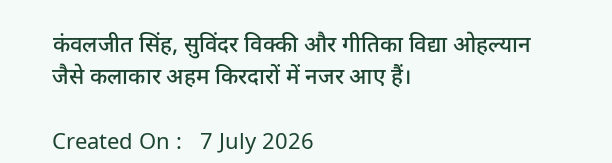कंवलजीत सिंह, सुविंदर विक्की और गीतिका विद्या ओहल्यान जैसे कलाकार अहम किरदारों में नजर आए हैं।

Created On :   7 July 2026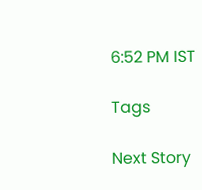6:52 PM IST

Tags

Next Story